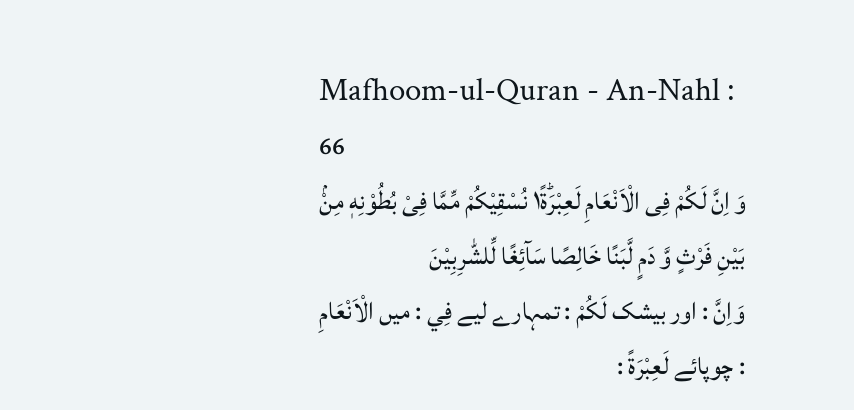Mafhoom-ul-Quran - An-Nahl : 66
وَ اِنَّ لَكُمْ فِی الْاَنْعَامِ لَعِبْرَةً١ؕ نُسْقِیْكُمْ مِّمَّا فِیْ بُطُوْنِهٖ مِنْۢ بَیْنِ فَرْثٍ وَّ دَمٍ لَّبَنًا خَالِصًا سَآئِغًا لِّلشّٰرِبِیْنَ
وَاِنَّ : اور بیشک لَكُمْ : تمہارے لیے فِي : میں الْاَنْعَامِ : چوپائے لَعِبْرَةً :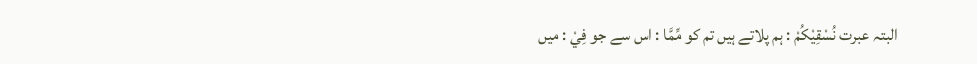البتہ عبرت نُسْقِيْكُمْ : ہم پلاتے ہیں تم کو مِّمَّا : اس سے جو فِيْ : میں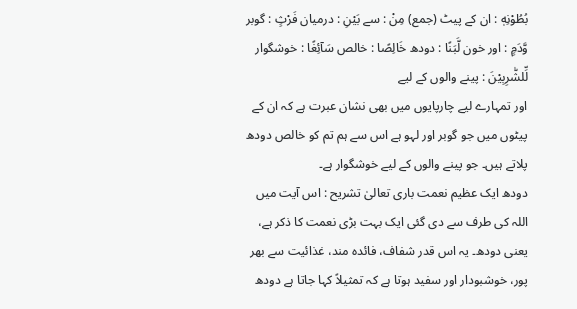بُطُوْنِهٖ : ان کے پیٹ (جمع) مِنْ : سے بَيْنِ : درمیان فَرْثٍ : گوبر وَّدَمٍ : اور خون لَّبَنًا : دودھ خَالِصًا : خالص سَآئِغًا : خوشگوار لِّلشّٰرِبِيْنَ : پینے والوں کے لیے
اور تمہارے لیے چارپایوں میں بھی نشان عبرت ہے کہ ان کے پیٹوں میں جو گوبر اور لہو ہے اس سے ہم تم کو خالص دودھ پلاتے ہیں۔ جو پینے والوں کے لیے خوشگوار ہے۔
دودھ ایک عظیم نعمت باری تعالیٰ تشریح : اس آیت میں اللہ کی طرف سے دی گئی ایک بہت بڑی نعمت کا ذکر ہے، یعنی دودھ۔ یہ اس قدر شفاف، فائدہ مند، غذائیت سے بھر پور، خوشبودار اور سفید ہوتا ہے کہ تمثیلاً کہا جاتا ہے دودھ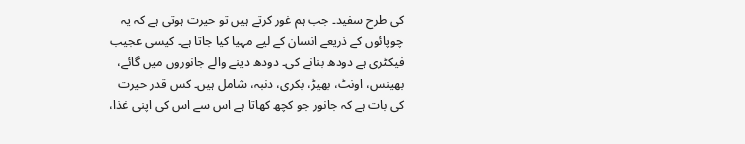کی طرح سفید۔ جب ہم غور کرتے ہیں تو حیرت ہوتی ہے کہ یہ چوپائوں کے ذریعے انسان کے لیے مہیا کیا جاتا ہے۔ کیسی عجیب فیکٹری ہے دودھ بنانے کی۔ دودھ دینے والے جانوروں میں گائے، بھینس، اونٹ، بھیڑ، بکری، دنبہ، شامل ہیں۔ کس قدر حیرت کی بات ہے کہ جانور جو کچھ کھاتا ہے اس سے اس کی اپنی غذا،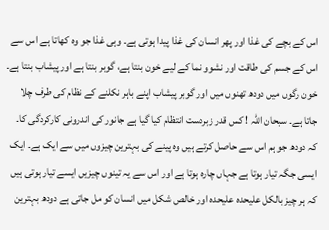اس کے بچے کی غذا اور پھر انسان کی غذا پیدا ہوتی ہے۔ وہی غذا جو وہ کھاتا ہے اس سے اس کے جسم کی طاقت اور نشوو نما کے لیے خون بنتا ہے، گوبر بنتا ہے اور پیشاب بنتا ہے۔ خون رگوں میں دودھ تھنوں میں اور گوبر پیشاب اپنے باہر نکلنے کے نظام کی طرف چلا جاتا ہے۔ سبحان اللہ ! کس قدر زبردست انتظام کیا گیا ہے جانور کی اندرونی کارکردگی کا۔ کہ دودھ جو ہم اس سے حاصل کرتے ہیں وہ پینے کی بہترین چیزوں میں سے ایک ہے۔ ایک ایسی جگہ تیار ہوتا ہے جہاں چارہ ہوتا ہے اور اس سے یہ تینوں چیزیں ایسے تیار ہوتی ہیں کہ ہر چیز بالکل علیحدہ علیحدہ اور خالص شکل میں انسان کو مل جاتی ہے دودھ بہترین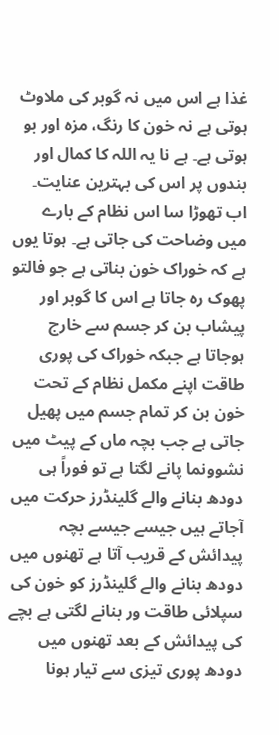غذا ہے اس میں نہ گوبر کی ملاوٹ ہوتی ہے نہ خون کا رنگ، مزہ اور بو ہوتی ہے۔ ہے نا یہ اللہ کا کمال اور بندوں پر اس کی بہترین عنایت۔ اب تھوڑا سا اس نظام کے بارے میں وضاحت کی جاتی ہے۔ ہوتا یوں ہے کہ خوراک خون بناتی ہے جو فالتو پھوک رہ جاتا ہے اس کا گوبر اور پیشاب بن کر جسم سے خارج ہوجاتا ہے جبکہ خوراک کی پوری طاقت اپنے مکمل نظام کے تحت خون بن کر تمام جسم میں پھیل جاتی ہے جب بچہ ماں کے پیٹ میں نشوونما پانے لگتا ہے تو فوراً ہی دودھ بنانے والے گلینڈرز حرکت میں آجاتے ہیں جیسے جیسے بچہ پیدائش کے قریب آتا ہے تھنوں میں دودھ بنانے والے گلینڈرز کو خون کی سپلائی طاقت ور بنانے لگتی ہے بچے کی پیدائش کے بعد تھنوں میں دودھ پوری تیزی سے تیار ہونا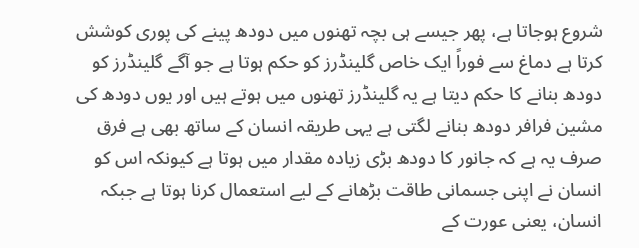شروع ہوجاتا ہے، پھر جیسے ہی بچہ تھنوں میں دودھ پینے کی پوری کوشش کرتا ہے دماغ سے فوراً ایک خاص گلینڈرز کو حکم ہوتا ہے جو آگے گلینڈرز کو دودھ بنانے کا حکم دیتا ہے یہ گلینڈرز تھنوں میں ہوتے ہیں اور یوں دودھ کی مشین فرافر دودھ بنانے لگتی ہے یہی طریقہ انسان کے ساتھ بھی ہے فرق صرف یہ ہے کہ جانور کا دودھ بڑی زیادہ مقدار میں ہوتا ہے کیونکہ اس کو انسان نے اپنی جسمانی طاقت بڑھانے کے لیے استعمال کرنا ہوتا ہے جبکہ انسان، یعنی عورت کے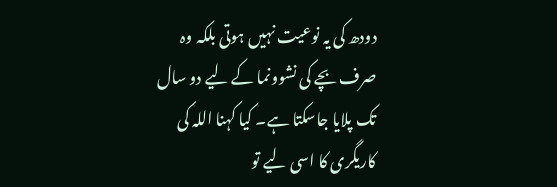دودھ کی یہ نوعیت نہیں ہوتی بلکہ وہ صرف بچے کی نشوونما کے لیے دو سال تک پلایا جاسکتا ہے۔ کیا کہنا اللہ کی کاریگری کا اسی لیے تو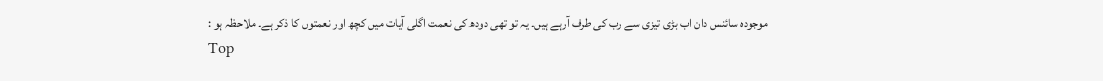موجودہ سائنس دان اب بڑی تیزی سے رب کی طرف آرہے ہیں۔ یہ تو تھی دودھ کی نعمت اگلی آیات میں کچھ اور نعمتوں کا ذکر ہے۔ ملاحظہ ہو :
Top